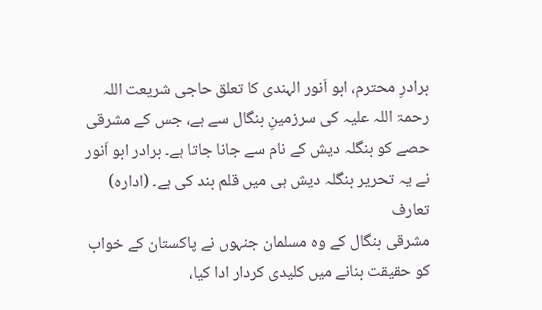برادرِ محترم، ابو اَنور الہندی کا تعلق حاجی شریعت اللہ رحمۃ اللہ علیہ کی سرزمینِ بنگال سے ہے، جس کے مشرقی حصے کو بنگلہ دیش کے نام سے جانا جاتا ہے۔ برادر ابو اَنور نے یہ تحریر بنگلہ دیش ہی میں قلم بند کی ہے۔ (ادارہ)
تعارف
مشرقی بنگال کے وہ مسلمان جنہوں نے پاکستان کے خواب کو حقیقت بنانے میں کلیدی کردار ادا کیا،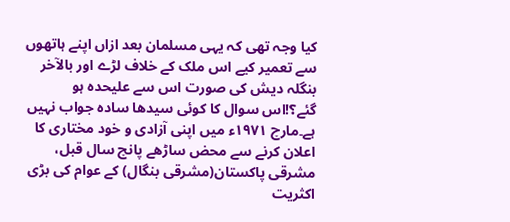کیا وجہ تھی کہ یہی مسلمان بعد ازاں اپنے ہاتھوں سے تعمیر کیے اس ملک کے خلاف لڑے اور بالآخر بنگلہ دیش کی صورت اس سے علیحدہ ہو گئے؟!اس سوال کا کوئی سیدھا سادہ جواب نہیں ہے۔مارچ ۱۹۷۱ء میں اپنی آزادی و خود مختاری کا اعلان کرنے سے محض ساڑھے پانچ سال قبل، مشرقی پاکستان(مشرقی بنگال) کے عوام کی بڑی اکثریت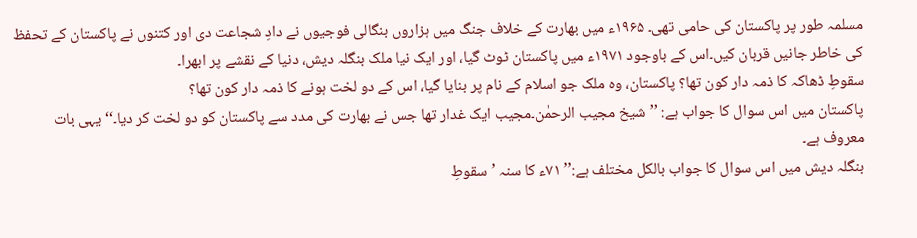مسلمہ طور پر پاکستان کی حامی تھی۔ ۱۹۶۵ء میں بھارت کے خلاف جنگ میں ہزاروں بنگالی فوجیوں نے دادِ شجاعت دی اور کتنوں نے پاکستان کے تحفظ کی خاطر جانیں قربان کیں۔اس کے باوجود ۱۹۷۱ء میں پاکستان ٹوٹ گیا، اور ایک نیا ملک بنگلہ دیش، دنیا کے نقشے پر ابھرا۔
سقوطِ ڈھاکہ کا ذمہ دار کون تھا؟ پاکستان، وہ ملک جو اسلام کے نام پر بنایا گیا، اس کے دو لخت ہونے کا ذمہ دار کون تھا؟
پاکستان میں اس سوال کا جواب ہے: ’’شیخ مجیب الرحمٰن۔مجیب ایک غدار تھا جس نے بھارت کی مدد سے پاکستان کو دو لخت کر دیا۔‘‘ یہی بات معروف ہے۔
بنگلہ دیش میں اس سوال کا جواب بالکل مختلف ہے:’’ ۷۱ء کا سنہ ’سقوطِ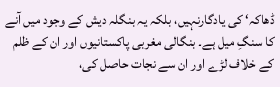ڈھاکہ‘ کی یادگارنہیں، بلکہ یہ بنگلہ دیش کے وجود میں آنے کا سنگِ میل ہے۔ بنگالی مغربی پاکستانیوں اور ان کے ظلم کے خلاف لڑے اور ان سے نجات حاصل کی،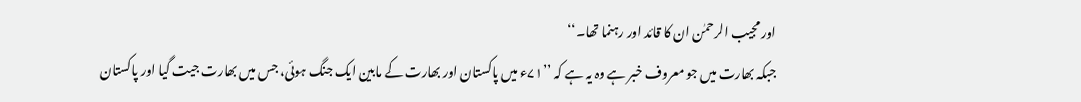اور مجیب الرحمٰن ان کا قائد اور رہنما تھا۔‘‘
جبکہ بھارت میں جو معروف خبر ہے وہ یہ ہے کہ ’’۷۱ء میں پاکستان اور بھارت کے مابین ایک جنگ ہوئی، جس میں بھارت جیت گیا اور پاکستان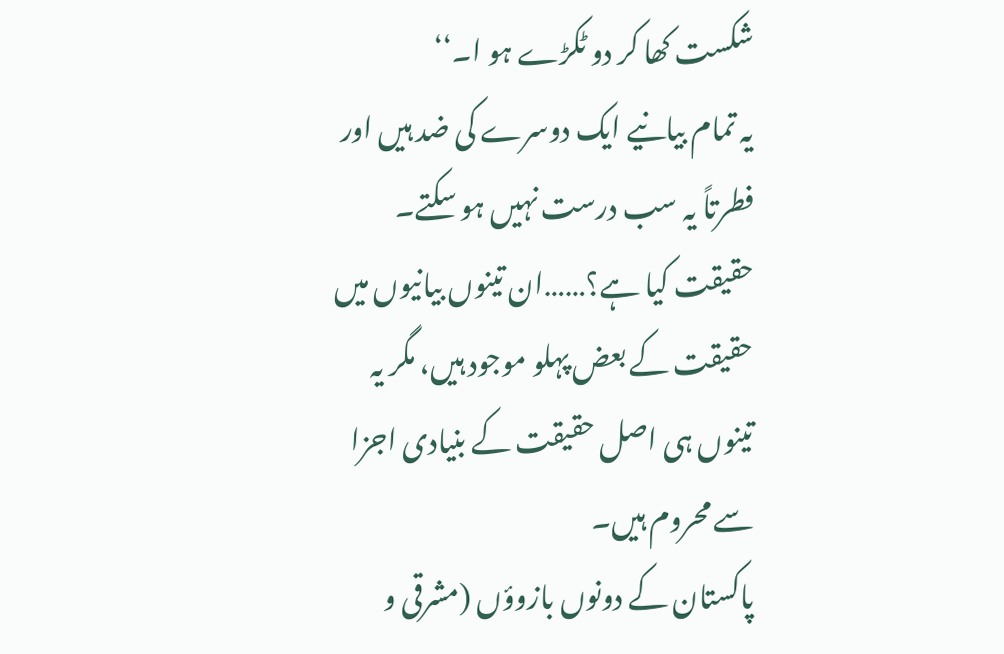شکست کھا کر دو ٹکڑے ہو ا۔‘‘
یہ تمام بیانیے ایک دوسرے کی ضد ہیں اور فطرتاً یہ سب درست نہیں ہو سکتے۔ حقیقت کیا ہے؟……ان تینوں بیانیوں میں حقیقت کے بعض پہلو موجود ہیں، مگر یہ تینوں ہی اصل حقیقت کے بنیادی اجزا سے محروم ہیں۔
پاکستان کے دونوں بازوؤں (مشرقی و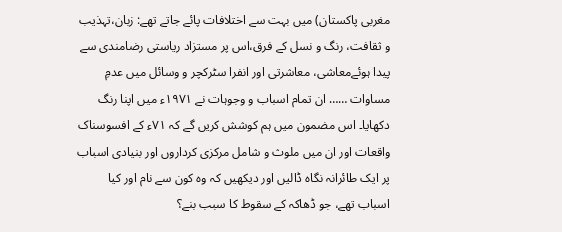مغربی پاکستان) میں بہت سے اختلافات پائے جاتے تھے: زبان،تہذیب و ثقافت، رنگ و نسل کے فرق،اس پر مستزاد ریاستی رضامندی سے پیدا ہوئےمعاشی، معاشرتی اور انفرا سٹرکچر و وسائل میں عدمِ مساوات …… ان تمام اسباب و وجوہات نے ۱۹۷۱ء میں اپنا رنگ دکھایا۔ اس مضمون میں ہم کوشش کریں گے کہ ۷۱ء کے افسوسناک واقعات اور ان میں ملوث و شامل مرکزی کرداروں اور بنیادی اسباب پر ایک طائرانہ نگاہ ڈالیں اور دیکھیں کہ وہ کون سے نام اور کیا اسباب تھے، جو ڈھاکہ کے سقوط کا سبب بنے؟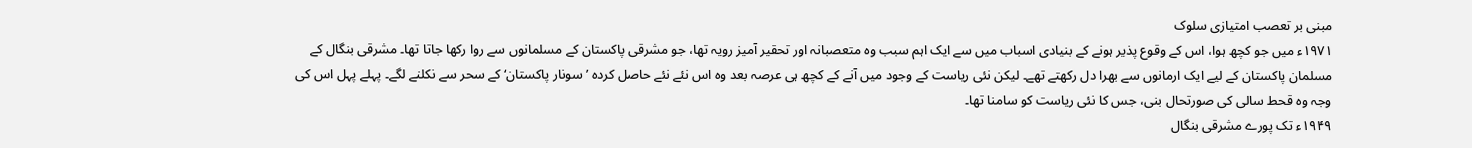مبنی بر تعصب امتیازی سلوک
۱۹۷۱ء میں جو کچھ ہوا، اس کے وقوع پذیر ہونے کے بنیادی اسباب میں سے ایک اہم سبب وہ متعصبانہ اور تحقیر آمیز رویہ تھا، جو مشرقی پاکستان کے مسلمانوں سے روا رکھا جاتا تھا۔ مشرقی بنگال کے مسلمان پاکستان کے لیے ایک ارمانوں سے بھرا دل رکھتے تھے۔ لیکن نئی ریاست کے وجود میں آنے کے کچھ ہی عرصہ بعد وہ اس نئے نئے حاصل کردہ ’سونار پاکستان‘ کے سحر سے نکلنے لگے۔ پہلے پہل اس کی وجہ وہ قحط سالی کی صورتحال بنی، جس کا نئی ریاست کو سامنا تھا۔
۱۹۴۹ء تک پورے مشرقی بنگال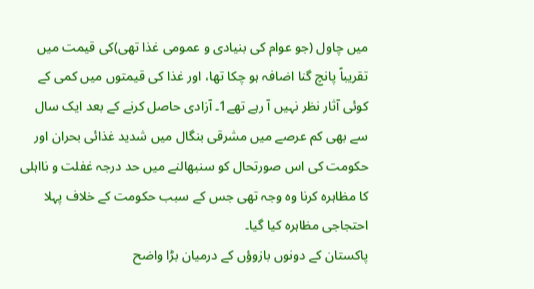میں چاول (جو عوام کی بنیادی و عمومی غذا تھی)کی قیمت میں تقریباً پانچ گنا اضافہ ہو چکا تھا، اور غذا کی قیمتوں میں کمی کے کوئی آثار نظر نہیں آ رہے تھے1۔ آزادی حاصل کرنے کے بعد ایک سال سے بھی کم عرصے میں مشرقی بنگال میں شدید غذائی بحران اور حکومت کی اس صورتحال کو سنبھالنے میں حد درجہ غفلت و نااہلی کا مظاہرہ کرنا وہ وجہ تھی جس کے سبب حکومت کے خلاف پہلا احتجاجی مظاہرہ کیا گیا۔
پاکستان کے دونوں بازوؤں کے درمیان بڑا واضح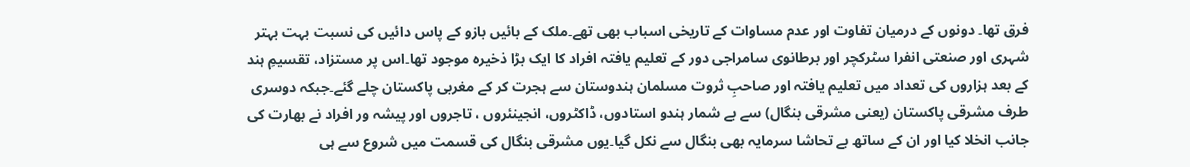فرق تھا۔ دونوں کے درمیان تفاوت اور عدم مساوات کے تاریخی اسباب بھی تھے۔ملک کے بائیں بازو کے پاس دائیں کی نسبت بہت بہتر شہری اور صنعتی انفرا سٹرکچر اور برطانوی سامراجی دور کے تعلیم یافتہ افراد کا ایک بڑا ذخیرہ موجود تھا۔اس پر مستزاد، تقسیمِ ہند کے بعد ہزاروں کی تعداد میں تعلیم یافتہ اور صاحبِ ثروت مسلمان ہندوستان سے ہجرت کر کے مغربی پاکستان چلے گئے۔جبکہ دوسری طرف مشرقی پاکستان (یعنی مشرقی بنگال) سے بے شمار ہندو استادوں، ڈاکٹروں، انجینئروں ، تاجروں اور پیشہ ور افراد نے بھارت کی جانب انخلا کیا اور ان کے ساتھ بے تحاشا سرمایہ بھی بنگال سے نکل گیا۔یوں مشرقی بنگال کی قسمت میں شروع سے ہی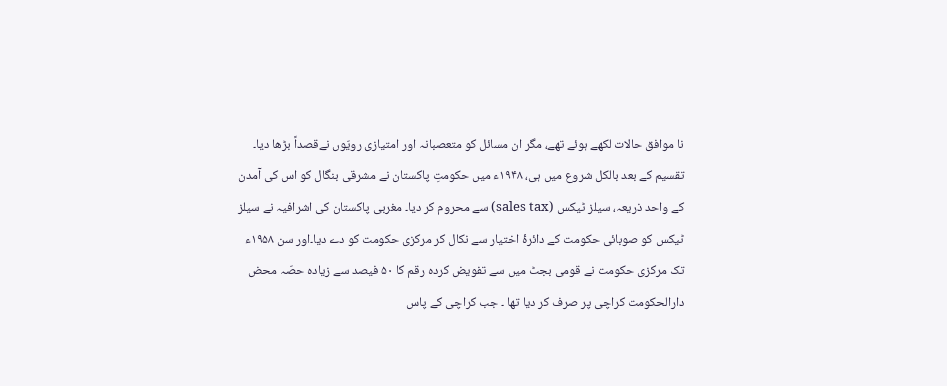نا موافق حالات لکھے ہوئے تھے، مگر ان مسائل کو متعصبانہ اور امتیازی رویّوں نےقصداً بڑھا دیا۔
تقسیم کے بعد بالکل شروع میں ہی، ۱۹۴۸ء میں حکومتِ پاکستان نے مشرقی بنگال کو اس کی آمدن کے واحد ذریعہ، سیلز ٹیکس (sales tax) سے محروم کر دیا۔ مغربی پاکستان کی اشرافیہ نے سیلز ٹیکس کو صوبائی حکومت کے دائرۂ اختیار سے نکال کر مرکزی حکومت کو دے دیا۔اور سن ۱۹۵۸ء تک مرکزی حکومت نے قومی بجٹ میں سے تفویض کردہ رقم کا ۵۰ فیصد سے زیادہ حصّہ محض دارالحکومت کراچی پر صرف کر دیا تھا ۔ جب کراچی کے پاس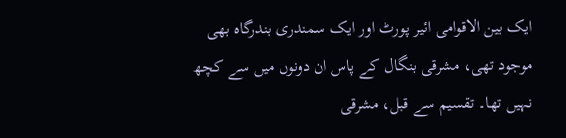ایک بین الاقوامی ائیر پورٹ اور ایک سمندری بندرگاہ بھی موجود تھی، مشرقی بنگال کے پاس ان دونوں میں سے کچھ نہیں تھا۔ تقسیم سے قبل، مشرقی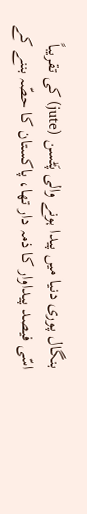بنگال پوری دنیا میں پیدا ہونے والی پَٹسن (jute) کی تقریباً اسّی فیصد پیداوار کا ذمہ دار تھا، پاکستان کا حصّہ بننے کے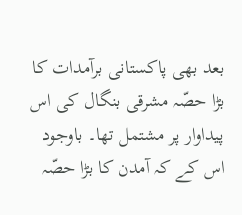بعد بھی پاکستانی برآمدات کا بڑا حصّہ مشرقی بنگال کی اس پیداوار پر مشتمل تھا۔ باوجود اس کے کہ آمدن کا بڑا حصّہ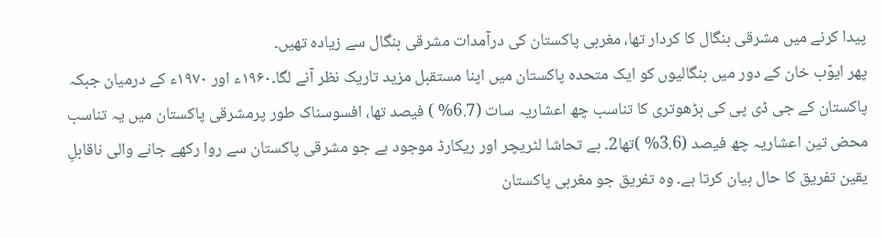پیدا کرنے میں مشرقی بنگال کا کردار تھا، مغربی پاکستان کی درآمدات مشرقی بنگال سے زیادہ تھیں۔
پھر ایوّب خان کے دور میں بنگالیوں کو ایک متحدہ پاکستان میں اپنا مستقبل مزید تاریک نظر آنے لگا۔۱۹۶۰ء اور ۱۹۷۰ء کے درمیان جبکہ پاکستان کے جی ڈی پی کی بڑھوتری کا تناسب چھ اعشاریہ سات (6.7% ) فیصد تھا، افسوسناک طور پرمشرقی پاکستان میں یہ تناسب محض تین اعشاریہ چھ فیصد (3.6% )تھا2۔ بے تحاشا لٹریچر اور ریکارڈ موجود ہے جو مشرقی پاکستان سے روا رکھے جانے والی ناقابلِ یقین تفریق کا حال بیان کرتا ہے۔ وہ تفریق جو مغربی پاکستان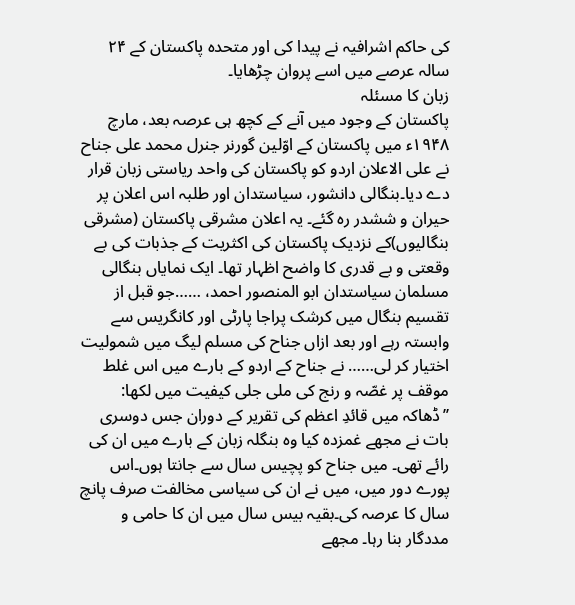کی حاکم اشرافیہ نے پیدا کی اور متحدہ پاکستان کے ۲۴ سالہ عرصے میں اسے پروان چڑھایا۔
زبان کا مسئلہ
پاکستان کے وجود میں آنے کے کچھ ہی عرصہ بعد، مارچ ۱۹۴۸ء میں پاکستان کے اوّلین گورنر جنرل محمد علی جناح نے علی الاعلان اردو کو پاکستان کی واحد ریاستی زبان قرار دے دیا۔بنگالی دانشور، سیاستدان اور طلبہ اس اعلان پر حیران و ششدر رہ گئے۔ یہ اعلان مشرقی پاکستان (مشرقی بنگالیوں)کے نزدیک پاکستان کی اکثریت کے جذبات کی بے وقعتی و بے قدری کا واضح اظہار تھا۔ ایک نمایاں بنگالی مسلمان سیاستدان ابو المنصور احمد، ……جو قبل از تقسیم بنگال میں کرشک پراجا پارٹی اور کانگریس سے وابستہ رہے اور بعد ازاں جناح کی مسلم لیگ میں شمولیت اختیار کر لی…… نے جناح کے اردو کے بارے میں اس غلط موقف پر غصّہ و رنج کی ملی جلی کیفیت میں لکھا:
’’ڈھاکہ میں قائدِ اعظم کی تقریر کے دوران جس دوسری بات نے مجھے غمزدہ کیا وہ بنگلہ زبان کے بارے میں ان کی رائے تھی۔ میں جناح کو پچیس سال سے جانتا ہوں۔اس پورے دور میں، میں نے ان کی سیاسی مخالفت صرف پانچ سال کا عرصہ کی۔بقیہ بیس سال میں ان کا حامی و مددگار بنا رہا۔ مجھے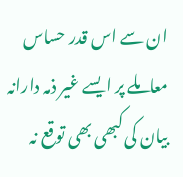ان سے اس قدر حساس معاملے پر ایسے غیر ذمہ دارانہ بیان کی کبھی بھی توقع نہ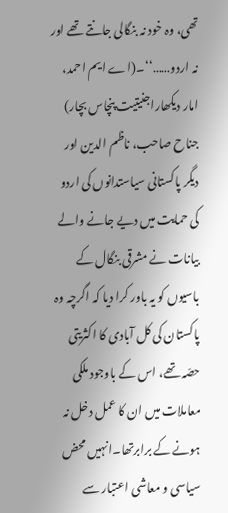تھی، وہ خود نہ بنگالی جانتے تھے اور نہ اردو……‘‘۔(اے ایم احمد، امار دیکھاراجنیتیت پنچاس بچار)
جناح صاحب، ناظم الدین اور دیگر پاکستانی سیاستدانوں کی اردو کی حمایت میں دیے جانے والے بیانات نے مشرقی بنگال کے باسیوں کو یہ باور کرا دیا کہ اگرچہ وہ پاکستان کی کل آبادی کا اکثریتی حصّہ تھے، اس کے باوجود ملکی معاملات میں ان کا عمل دخل نہ ہونے کے برابرتھا۔انہیں محض سیاسی و معاشی اعتبار سے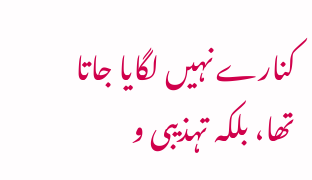کنارے نہیں لگایا جاتا تھا، بلکہ تہذیبی و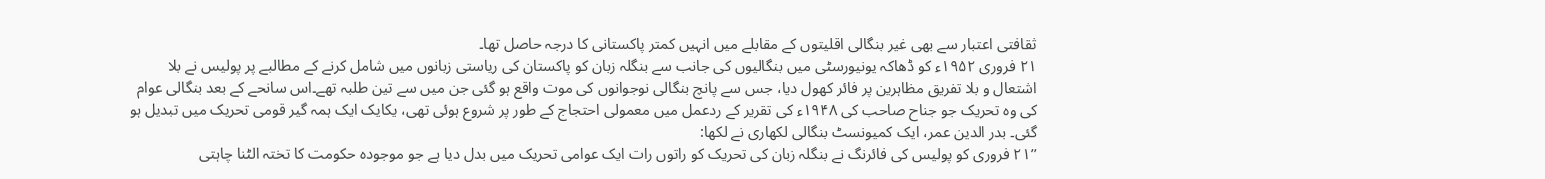ثقافتی اعتبار سے بھی غیر بنگالی اقلیتوں کے مقابلے میں انہیں کمتر پاکستانی کا درجہ حاصل تھا۔
۲۱ فروری ۱۹۵۲ء کو ڈھاکہ یونیورسٹی میں بنگالیوں کی جانب سے بنگلہ زبان کو پاکستان کی ریاستی زبانوں میں شامل کرنے کے مطالبے پر پولیس نے بلا اشتعال و بلا تفریق مظاہرین پر فائر کھول دیا، جس سے پانچ بنگالی نوجوانوں کی موت واقع ہو گئی جن میں سے تین طلبہ تھے۔اس سانحے کے بعد بنگالی عوام کی وہ تحریک جو جناح صاحب کی ۱۹۴۸ء کی تقریر کے ردعمل میں معمولی احتجاج کے طور پر شروع ہوئی تھی، یکایک ایک ہمہ گیر قومی تحریک میں تبدیل ہو گئی۔ بدر الدین عمر، ایک کمیونسٹ بنگالی لکھاری نے لکھا:
’’۲۱ فروری کو پولیس کی فائرنگ نے بنگلہ زبان کی تحریک کو راتوں رات ایک عوامی تحریک میں بدل دیا ہے جو موجودہ حکومت کا تختہ الٹنا چاہتی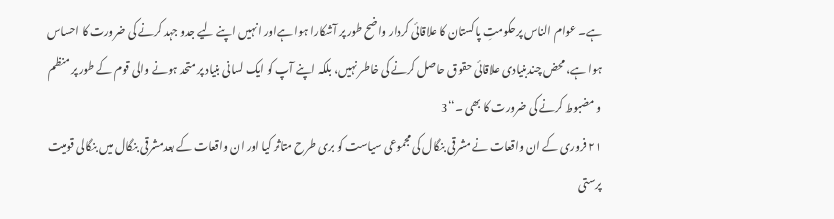ہے۔ عوام الناس پرحکومتِ پاکستان کا علاقائی کردار واضح طور پر آشکارا ہوا ہےاور انہیں اپنے لیے جدو جہد کرنے کی ضرورت کا احساس ہوا ہے، محض چندبنیادی علاقائی حقوق حاصل کرنے کی خاطر نہیں، بلکہ اپنے آپ کو ایک لسانی بنیاد پر متحد ہونے والی قوم کے طور پر منظم و مضبوط کرنے کی ضرورت کا بھی ۔‘‘3
۲۱ فروری کے ان واقعات نے مشرقی بنگال کی مجموعی سیاست کو بری طرح متاثر کیا اور ان واقعات کے بعدمشرقی بنگال میں بنگالی قومیت پرستی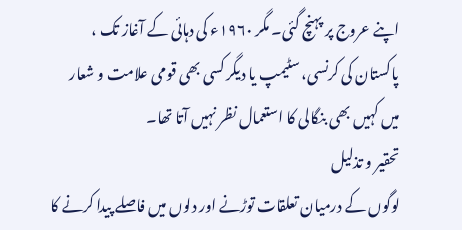اپنے عروج پر پہنچ گئی۔ مگر ۱۹۶۰ء کی دہائی کے آغاز تک ، پاکستان کی کرنسی، سٹیمپ یا دیگر کسی بھی قومی علامت و شعار میں کہیں بھی بنگالی کا استعمال نظر نہیں آتا تھا۔
تحقیر و تذلیل
لوگوں کے درمیان تعلقات توڑنے اور دلوں میں فاصلے پیدا کرنے کا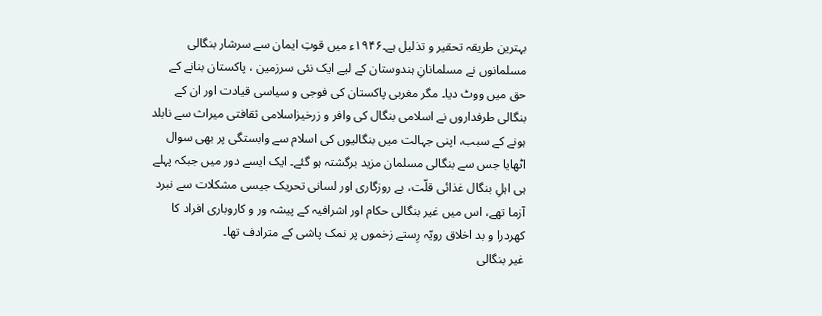بہترین طریقہ تحقیر و تذلیل ہے۔۱۹۴۶ء میں قوتِ ایمان سے سرشار بنگالی مسلمانوں نے مسلمانانِ ہندوستان کے لیے ایک نئی سرزمین ، پاکستان بنانے کے حق میں ووٹ دیا۔ مگر مغربی پاکستان کی فوجی و سیاسی قیادت اور ان کے بنگالی طرفداروں نے اسلامی بنگال کی وافر و زرخیزاسلامی ثقافتی میراث سے نابلد ہونے کے سبب، اپنی جہالت میں بنگالیوں کی اسلام سے وابستگی پر بھی سوال اٹھایا جس سے بنگالی مسلمان مزید برگشتہ ہو گئے۔ ایک ایسے دور میں جبکہ پہلے ہی اہلِ بنگال غذائی قلّت، بے روزگاری اور لسانی تحریک جیسی مشکلات سے نبرد آزما تھے، اس میں غیر بنگالی حکام اور اشرافیہ کے پیشہ ور و کاروباری افراد کا کھردرا و بد اخلاق رویّہ رِستے زخموں پر نمک پاشی کے مترادف تھا۔
غیر بنگالی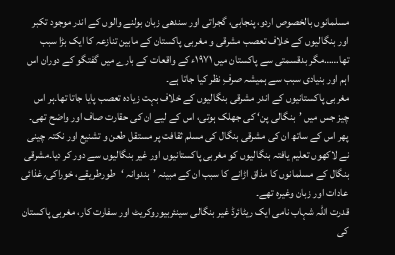مسلمانوں بالخصوص اردو، پنجابی، گجراتی اور سندھی زبان بولنے والوں کے اندر موجود تکبر اور بنگالیوں کے خلاف تعصب مشرقی و مغربی پاکستان کے مابین تنازعہ کا ایک بڑا سبب تھا……مگر بدقسمتی سے پاکستان میں ۱۹۷۱ء کے واقعات کے بارے میں گفتگو کے دوران اس اہم اور بنیادی سبب سے ہمیشہ صرفِ نظر کیا جاتا ہے۔
مغربی پاکستانیوں کے اندر مشرقی بنگالیوں کے خلاف بہت زیادہ تعصب پایا جاتا تھا۔ہر اس چیز جس میں ’بنگالی پن‘ کی جھلک ہوتی، اس کے لیے ان کی حقارت صاف اور واضح تھی۔ پھر اس کے ساتھ ان کی مشرقی بنگال کی مسلم ثقافت پر مستقل طعن و تشنیع اور نکتہ چینی نے لاکھوں تعلیم یافتہ بنگالیوں کو مغربی پاکستانیوں اور غیر بنگالیوں سے دور کر دیا۔مشرقی بنگال کے مسلمانوں کا مذاق اڑانے کا سبب ان کے مبینہ ’ہندوانہ ‘طورطریقے، خوراکی؍غذائی عادات اور زبان وغیرہ تھے۔
قدرت اللہ شہاب نامی ایک ریٹائرڈ غیر بنگالی سینئربیوروکریٹ اور سفارت کار، مغربی پاکستان کی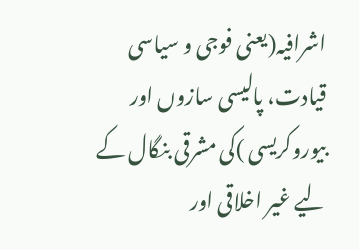اشرافیہ(یعنی فوجی و سیاسی قیادت، پالیسی سازوں اور بیوروکریسی )کی مشرقی بنگال کے لیے غیر اخلاقی اور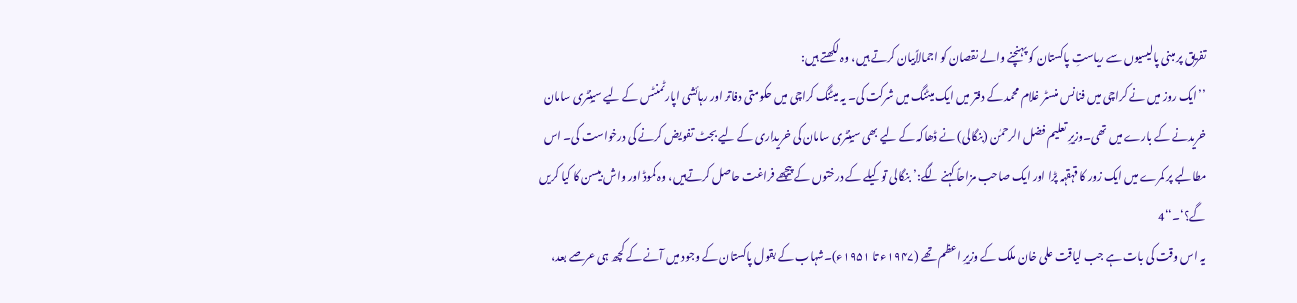تفریق پر مبنی پالیسیوں سے ریاستِ پاکستان کو پہنچنے والے نقصان کو اجمالاًبیان کرتے ہیں، وہ لکھتے ہیں:
’’ایک روز میں نے کراچی میں فنانس منسٹر غلام محمد کے دفتر میں ایک میٹنگ میں شرکت کی۔ یہ میٹنگ کراچی میں حکومتی دفاتر اور رہائشی اپارٹمنٹس کے لیے سینِٹری سامان خریدنے کے بارے میں تھی۔وزیرِ تعلیم فضل الرحمٰن (بنگالی) نے ڈھاکہ کے لیے بھی سینِٹری سامان کی خریداری کے لیے بجٹ تفویض کرنے کی درخواست کی۔ اس مطالبے پر کمرے میں ایک زور کا قہقہہ پڑا اور ایک صاحب مزاحاً کہنے لگے:’بنگالی تو کیلے کے درختوں کے پیچھے فراغت حاصل کرتےہیں، وہ کموڈ اور واش بیسن کا کیا کریں گے؟‘۔‘‘4
یہ اس وقت کی بات ہے جب لیاقت علی خان ملک کے وزیرِ اعظم تھے (۱۹۴۷ء تا ۱۹۵۱ء)۔شہاب کے بقول پاکستان کے وجود میں آنے کے کچھ ہی عرصے بعد،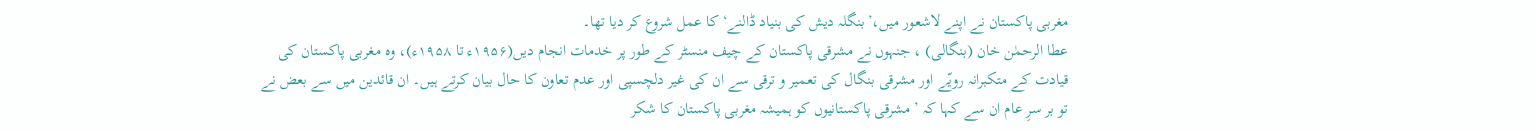مغربی پاکستان نے اپنے لاشعور میں،’بنگلہ دیش کی بنیاد ڈالنے‘ کا عمل شروع کر دیا تھا۔
عطا الرحمٰن خان (بنگالی) ، جنہوں نے مشرقی پاکستان کے چیف منسٹر کے طور پر خدمات انجام دیں(۱۹۵۶ء تا ۱۹۵۸ء)، وہ مغربی پاکستان کی قیادت کے متکبرانہ رویّے اور مشرقی بنگال کی تعمیر و ترقی سے ان کی غیر دلچسپی اور عدم تعاون کا حال بیان کرتے ہیں۔ ان قائدین میں سے بعض نے تو بر سرِ عام ان سے کہا کہ ’مشرقی پاکستانیوں کو ہمیشہ مغربی پاکستان کا شکر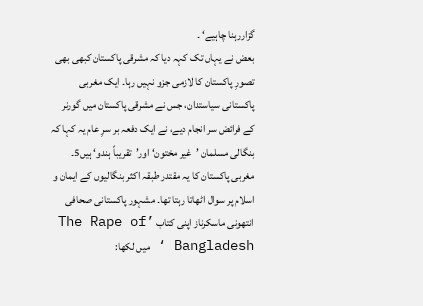گزاررہنا چاہیے‘ ۔
بعض نے یہاں تک کہہ دیا کہ مشرقی پاکستان کبھی بھی تصورِ پاکستان کا لازمی جزو نہیں رہا۔ ایک مغربی پاکستانی سیاستدان، جس نے مشرقی پاکستان میں گورنر کے فرائض سر انجام دیے، نے ایک دفعہ بر سرِ عام یہ کہا کہ بنگالی مسلمان ’غیر مختون‘ اور’تقریباً ہندو‘ ہیں5۔
مغربی پاکستان کا یہ مقتدر طبقہ اکثر بنگالیوں کے ایمان و اسلام پر سوال اٹھاتا رہتا تھا۔ مشہور پاکستانی صحافی انتھونی ماسکرناز اپنی کتاب ’The Rape of Bangladesh ‘ میں لکھا: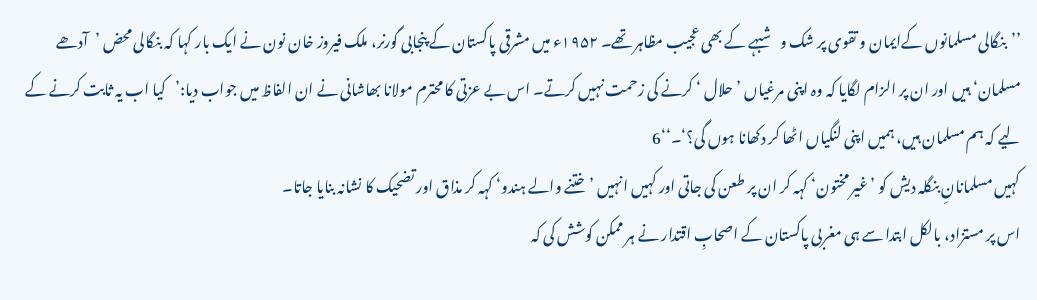’’بنگالی مسلمانوں کےایمان و تقوی پر شک و شبہے کے بھی عجیب مظاہر تھے۔ ۱۹۵۲ء میں مشرقی پاکستان کے پنجابی گورنر، ملک فیروز خان نون نے ایک بار کہا کہ بنگالی محض ’آدھے مسلمان‘ ہیں اور ان پر الزام لگایا کہ وہ اپنی مرغیاں ’حلال ‘ کرنے کی زحمت نہیں کرتے۔ اس بے عزتی کا محترم مولانا بھاشانی نے ان الفاظ میں جواب دیا:’کیا اب یہ ثابت کرنے کے لیے کہ ہم مسلمان ہیں، ہمیں اپنی لنگیاں اٹھا کر دکھانا ہوں گی؟‘۔‘‘6
کہیں مسلمانانِ بنگلہ دیش کو ’غیر مختون‘ کہہ کر ان پر طعن کی جاتی اور کہیں انہیں ’ختنے والے ہندو‘ کہہ کر مذاق اور تضحیک کا نشانہ بنایا جاتا۔
اس پر مستزاد، بالکل ابتدا سے ہی مغربی پاکستان کے اصحابِ اقتدار نے ہر ممکن کوشش کی کہ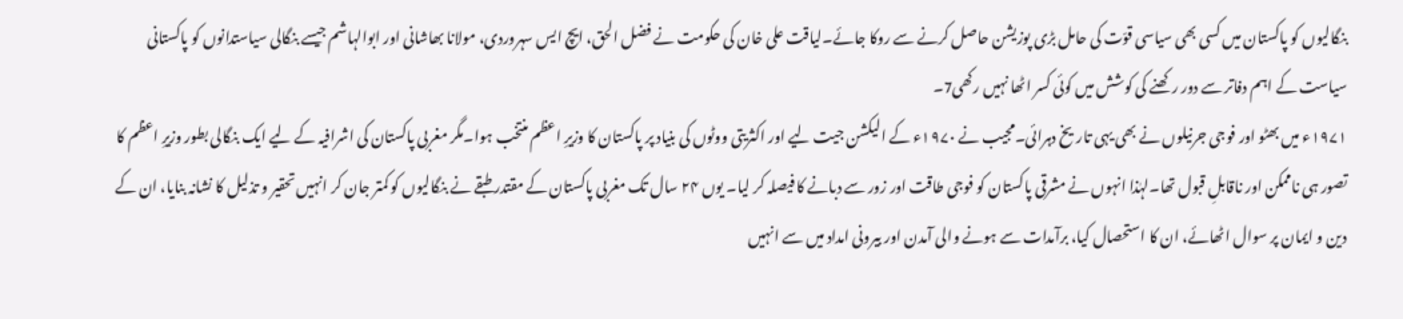بنگالیوں کو پاکستان میں کسی بھی سیاسی قوّت کی حامل بڑی پوزیشن حاصل کرنے سے روکا جائے۔لیاقت علی خان کی حکومت نے فضل الحق، ایچ ایس سہروردی، مولانا بھاشانی اور ابوالہاشم جیسے بنگالی سیاستدانوں کو پاکستانی سیاست کے اہم دفاتر سے دور رکھنے کی کوشش میں کوئی کسر اٹھا نہیں رکھی7۔
۱۹۷۱ء میں بھٹو اور فوجی جرنیلوں نے بھی یہی تاریخ دہرائی۔مجیب نے ۱۹۷۰ء کے الیکشن جیت لیے اور اکثریتی ووٹوں کی بنیاد پر پاکستان کا وزیرِ اعظم منتخب ہوا۔مگر مغربی پاکستان کی اشرافیہ کے لیے ایک بنگالی بطور وزیرِ اعظم کا تصور ہی ناممکن اور ناقابلِ قبول تھا۔لہٰذا انہوں نے مشرقی پاکستان کو فوجی طاقت اور زور سے دبانے کا فیصلہ کر لیا۔ یوں ۲۴ سال تک مغربی پاکستان کے مقتدر طبقے نے بنگالیوں کو کمتر جان کر انہیں تحقیر و تذلیل کا نشانہ بنایا، ان کے دین و ایمان پر سوال اٹھائے، ان کا استحصال کیا، برآمدات سے ہونے والی آمدن اور بیرونی امداد میں سے انہیں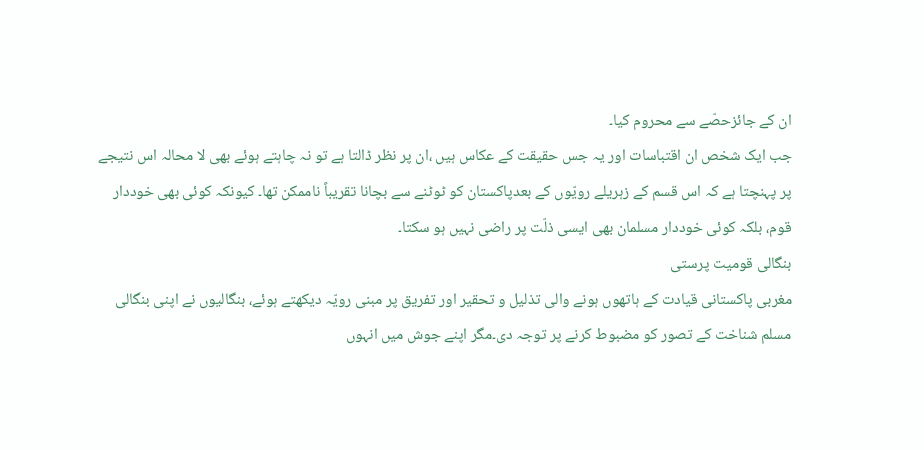ان کے جائزحصّے سے محروم کیا۔
جب ایک شخص ان اقتباسات اور یہ جس حقیقت کے عکاس ہیں ،ان پر نظر ڈالتا ہے تو نہ چاہتے ہوئے بھی لا محالہ اس نتیجے پر پہنچتا ہے کہ اس قسم کے زہریلے رویّوں کے بعدپاکستان کو ٹوٹنے سے بچانا تقریباً ناممکن تھا۔ کیونکہ کوئی بھی خوددار قوم، بلکہ کوئی خوددار مسلمان بھی ایسی ذلّت پر راضی نہیں ہو سکتا۔
بنگالی قومیت پرستی
مغربی پاکستانی قیادت کے ہاتھوں ہونے والی تذلیل و تحقیر اور تفریق پر مبنی رویّہ دیکھتے ہوئے، بنگالیوں نے اپنی بنگالی مسلم شناخت کے تصور کو مضبوط کرنے پر توجہ دی۔مگر اپنے جوش میں انہوں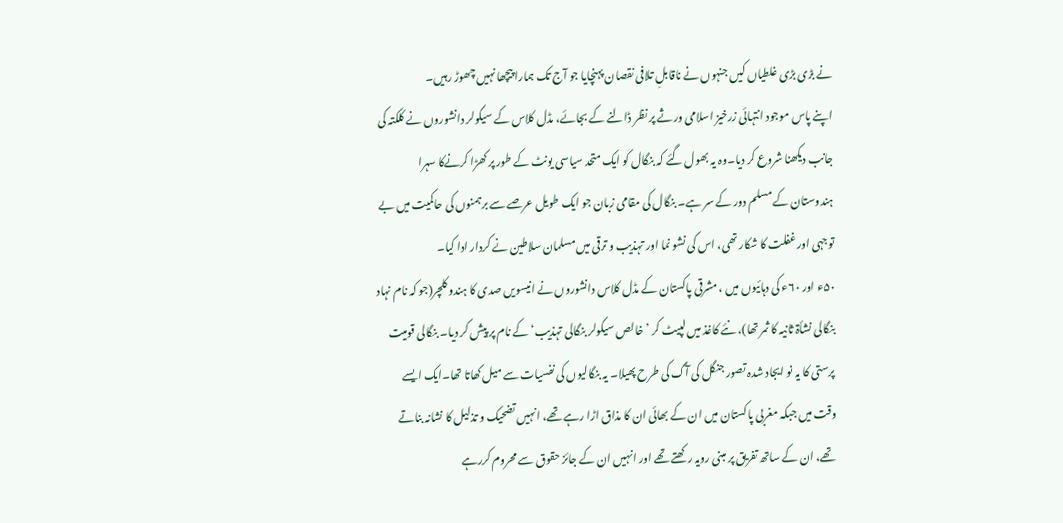نے بڑی بڑی غلطیاں کیں جنہوں نے ناقابلِ تلافی نقصان پہنچایا جو آج تک ہمارا پیچھا نہیں چھوڑ رہیں۔
اپنے پاس موجود انتہائی زرخیز اسلامی ورثے پر نظر ڈالنے کے بجائے، مڈل کلاس کے سیکولر دانشوروں نے کلکتہ کی جانب دیکھنا شروع کر دیا۔وہ یہ بھول گئے کہ بنگال کو ایک متحد سیاسی یونٹ کے طور پر کھڑا کرنےکا سہرا ہندوستان کے مسلم دور کے سر ہے۔ بنگال کی مقامی زبان جو ایک طویل عرصے سے برہمنوں کی حاکمیت میں بے توجہی اور غفلت کا شکار تھی، اس کی نشو نما اور تہذیب و ترقی میں مسلمان سلاطین نے کردار ادا کیا۔
۵۰ء اور ۶۰ء کی دہائیوں میں ، مشرقی پاکستان کے مڈل کلاس دانشوروں نے انیسویں صدی کا ہندو کلچر(جو کہ نام نہاد بنگالی نشأۃ ثانیہ کا ثمر تھا)، نئے کاغذ میں لپیٹ کر ’خالص سیکولر بنگالی تہذیب‘کے نام پر پیش کر دیا۔ بنگالی قومیت پرستی کا یہ نو ایجاد شدہ تصور جنگل کی آگ کی طرح پھیلا۔ یہ بنگالیوں کی نفسیات سے میل کھاتا تھا۔ایک ایسے وقت میں جبکہ مغربی پاکستان میں ان کے بھائی ان کا مذاق اڑا رہے تھے، انہیں تضحیک و تذلیل کا نشانہ بناتے تھے، ان کے ساتھ تفریق پر مبنی رویہ رکھتے تھے اور انہیں ان کے جائز حقوق سے محروم کررہے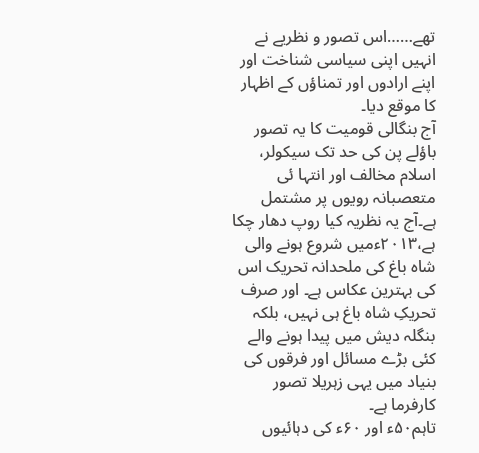تھے……اس تصور و نظریے نے انہیں اپنی سیاسی شناخت اور اپنے ارادوں اور تمناؤں کے اظہار کا موقع دیا۔
آج بنگالی قومیت کا یہ تصور باؤلے پن کی حد تک سیکولر، اسلام مخالف اور انتہا ئی متعصبانہ رویوں پر مشتمل ہے۔آج یہ نظریہ کیا روپ دھار چکا ہے،۲۰۱۳ءمیں شروع ہونے والی شاہ باغ کی ملحدانہ تحریک اس کی بہترین عکاس ہے۔ اور صرف تحریکِ شاہ باغ ہی نہیں، بلکہ بنگلہ دیش میں پیدا ہونے والے کئی بڑے مسائل اور فرقوں کی بنیاد میں یہی زہریلا تصور کارفرما ہے۔
تاہم۵۰ء اور ۶۰ء کی دہائیوں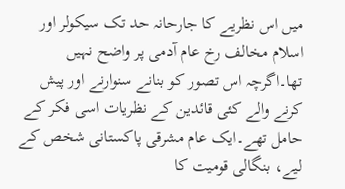میں اس نظریے کا جارحانہ حد تک سیکولر اور اسلام مخالف رخ عام آدمی پر واضح نہیں تھا۔اگرچہ اس تصور کو بنانے سنوارنے اور پیش کرنے والے کئی قائدین کے نظریات اسی فکر کے حامل تھے۔ایک عام مشرقی پاکستانی شخص کے لیے، بنگالی قومیت کا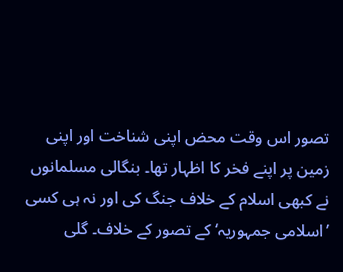تصور اس وقت محض اپنی شناخت اور اپنی زمین پر اپنے فخر کا اظہار تھا۔ بنگالی مسلمانوں نے کبھی اسلام کے خلاف جنگ کی اور نہ ہی کسی ’اسلامی جمہوریہ‘ کے تصور کے خلاف۔ گلی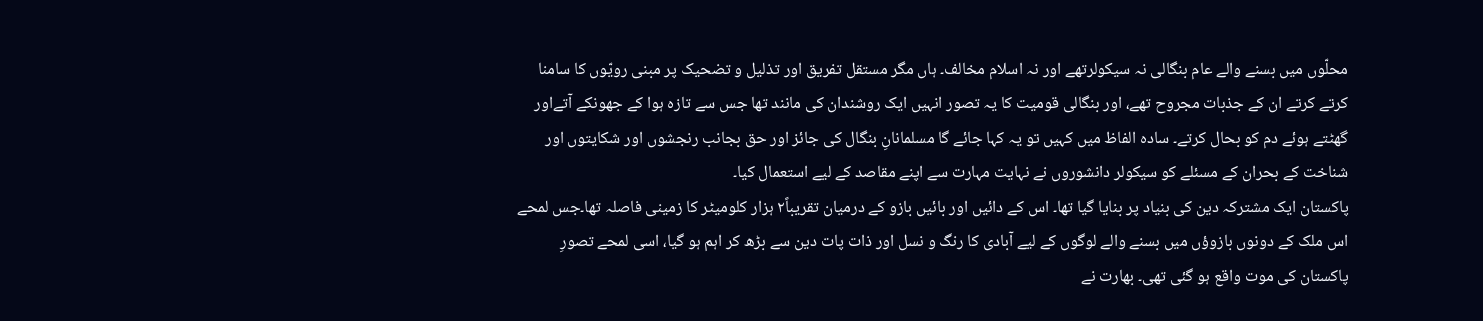محلّوں میں بسنے والے عام بنگالی نہ سیکولرتھے اور نہ اسلام مخالف۔ ہاں مگر مستقل تفریق اور تذلیل و تضحیک پر مبنی رویّوں کا سامنا کرتے کرتے ان کے جذبات مجروح تھے، اور بنگالی قومیت کا یہ تصور انہیں ایک روشندان کی مانند تھا جس سے تازہ ہوا کے جھونکے آتےاور گھٹتے ہوئے دم کو بحال کرتے۔ سادہ الفاظ میں کہیں تو یہ کہا جائے گا مسلمانانِ بنگال کی جائز اور حق بجانب رنجشوں اور شکایتوں اور شناخت کے بحران کے مسئلے کو سیکولر دانشوروں نے نہایت مہارت سے اپنے مقاصد کے لیے استعمال کیا۔
پاکستان ایک مشترکہ دین کی بنیاد پر بنایا گیا تھا۔ اس کے دائیں اور بائیں بازو کے درمیان تقریباً۲ ہزار کلومیٹر کا زمینی فاصلہ تھا۔جس لمحے اس ملک کے دونوں بازوؤں میں بسنے والے لوگوں کے لیے آبادی کا رنگ و نسل اور ذات پات دین سے بڑھ کر اہم ہو گیا، اسی لمحے تصورِ پاکستان کی موت واقع ہو گئی تھی۔ بھارت نے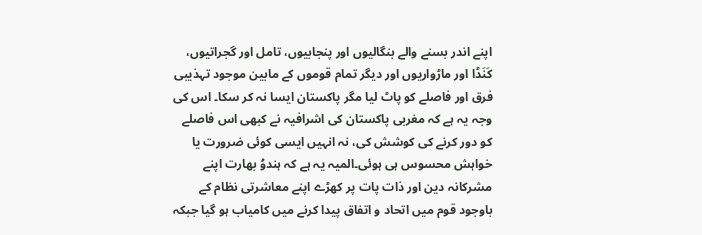اپنے اندر بسنے والے بنگالیوں اور پنجابیوں، تامل اور گجراتیوں، کَنَڈا اور ماڑواریوں اور دیگر تمام قوموں کے مابین موجود تہذیبی فرق اور فاصلے کو پاٹ لیا مگر پاکستان ایسا نہ کر سکا۔ اس کی وجہ یہ ہے کہ مغربی پاکستان کی اشرافیہ نے کبھی اس فاصلے کو دور کرنے کی کوشش کی، نہ انہیں ایسی کوئی ضرورت یا خواہش محسوس ہی ہوئی۔المیہ یہ ہے کہ ہندوُ بھارت اپنے مشرکانہ دین اور ذات پات پر کھڑے اپنے معاشرتی نظام کے باوجود قوم میں اتحاد و اتفاق پیدا کرنے میں کامیاب ہو گیا جبکہ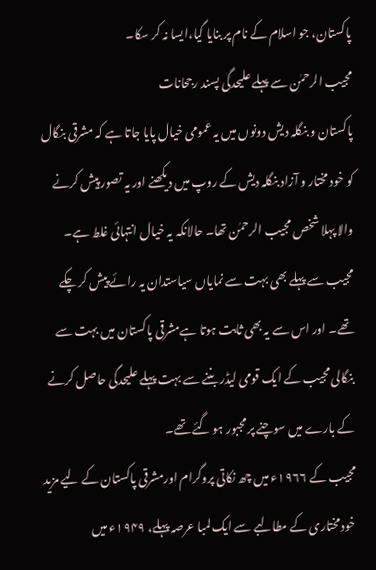پاکستان، جو اسلام کے نام پر بنایا گیا،ایسا نہ کر سکا۔
مجیب الرحمٰن سے پہلے علیحدگی پسند رجحانات
پاکستان و بنگلہ دیش دونوں میں یہ عمومی خیال پایا جاتا ہے کہ مشرقی بنگال کو خود مختار و آزاد بنگلہ دیش کے روپ میں دیکھنے اور یہ تصور پیش کرنے والا پہلا شخص مجیب الرحمٰن تھا۔ حالانکہ یہ خیال انتہائی غلط ہے۔ مجیب سے پہلے بھی بہت سے نمایاں سیاستدان یہ رائے پیش کر چکے تھے۔ اور اس سے یہ بھی ثابت ہوتا ہےمشرقی پاکستان میں بہت سے بنگالی مجیب کے ایک قومی لیڈر بننے سے بہت پہلے علیحدگی حاصل کرنے کے بارے میں سوچنے پر مجبور ہو گئے تھے۔
مجیب کے ۱۹۶۶ء میں چھ نکاتی پروگرام اورمشرقی پاکستان کے لیے مزید خود مختاری کے مطالبے سے ایک لمبا عرصہ پہلے، ۱۹۴۹ء میں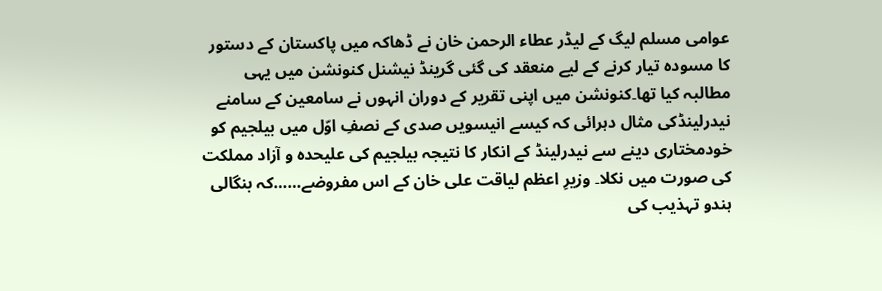عوامی مسلم لیگ کے لیڈر عطاء الرحمن خان نے ڈھاکہ میں پاکستان کے دستور کا مسودہ تیار کرنے کے لیے منعقد کی گئی گرینڈ نیشنل کنونشن میں یہی مطالبہ کیا تھا۔کنونشن میں اپنی تقریر کے دوران انہوں نے سامعین کے سامنے نیدرلینڈکی مثال دہرائی کہ کیسے انیسویں صدی کے نصفِ اوّل میں بیلجیم کو خودمختاری دینے سے نیدرلینڈ کے انکار کا نتیجہ بیلجیم کی علیحدہ و آزاد مملکت کی صورت میں نکلا۔ وزیرِ اعظم لیاقت علی خان کے اس مفروضے……کہ بنگالی ہندو تہذیب کی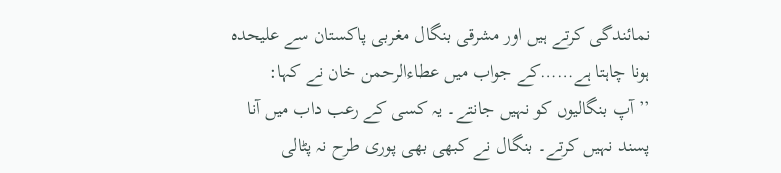نمائندگی کرتے ہیں اور مشرقی بنگال مغربی پاکستان سے علیحدہ ہونا چاہتا ہے……کے جواب میں عطاءالرحمن خان نے کہا:
’’آپ بنگالیوں کو نہیں جانتے۔ یہ کسی کے رعب داب میں آنا پسند نہیں کرتے۔ بنگال نے کبھی بھی پوری طرح نہ پٹالی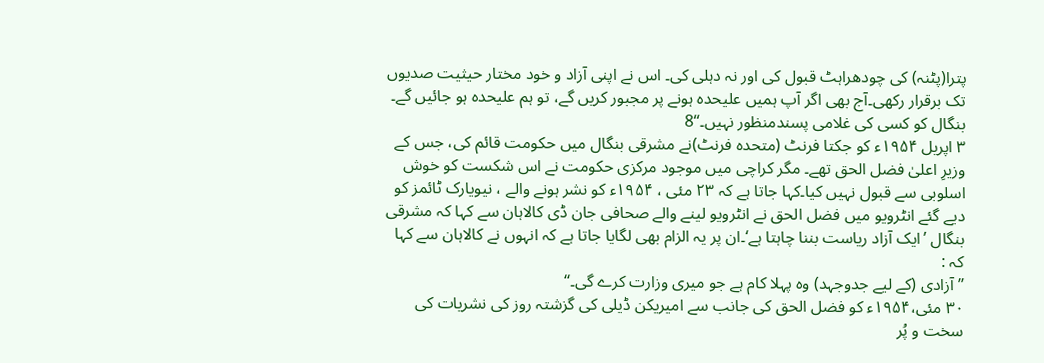پترا(پٹنہ) کی چودھراہٹ قبول کی اور نہ دہلی کی۔ اس نے اپنی آزاد و خود مختار حیثیت صدیوں تک برقرار رکھی۔آج بھی اگر آپ ہمیں علیحدہ ہونے پر مجبور کریں گے، تو ہم علیحدہ ہو جائیں گے۔ بنگال کو کسی کی غلامی پسندمنظور نہیں۔‘‘8
۳ اپریل ۱۹۵۴ء کو جکتا فرنٹ (متحدہ فرنٹ)نے مشرقی بنگال میں حکومت قائم کی، جس کے وزیرِ اعلیٰ فضل الحق تھے۔ مگر کراچی میں موجود مرکزی حکومت نے اس شکست کو خوش اسلوبی سے قبول نہیں کیا۔کہا جاتا ہے کہ ۲۳ مئی ، ۱۹۵۴ء کو نشر ہونے والے ، نیویارک ٹائمز کو دیے گئے انٹرویو میں فضل الحق نے انٹرویو لینے والے صحافی جان ڈی کالاہان سے کہا کہ مشرقی بنگال ’ایک آزاد ریاست بننا چاہتا ہے‘۔ان پر یہ الزام بھی لگایا جاتا ہے کہ انہوں نے کالاہان سے کہا کہ :
’’آزادی (کے لیے جدوجہد) وہ پہلا کام ہے جو میری وزارت کرے گی۔‘‘
۳۰ مئی،۱۹۵۴ء کو فضل الحق کی جانب سے امیریکن ڈیلی کی گزشتہ روز کی نشریات کی سخت و پُر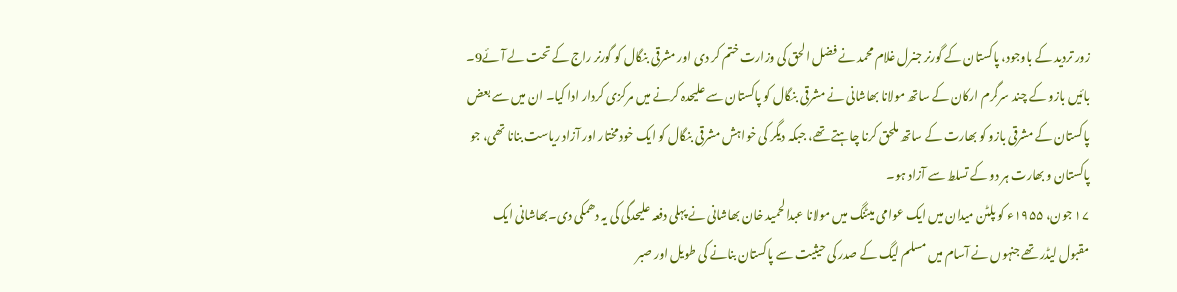زور تردید کے باوجود، پاکستان کے گورنر جنرل غلام محمد نے فضل الحق کی وزارت ختم کر دی اور مشرقی بنگال کو گورنر راج کے تحت لے آئے9۔
بائیں بازو کے چند سرگرم ارکان کے ساتھ مولانا بھاشانی نے مشرقی بنگال کو پاکستان سے علیحدہ کرنے میں مرکزی کردار ادا کیا۔ ان میں سے بعض پاکستان کے مشرقی بازو کو بھارت کے ساتھ ملحق کرنا چاہتے تھے، جبکہ دیگر کی خواہش مشرقی بنگال کو ایک خود مختار اور آزاد ریاست بنانا تھی، جو پاکستان و بھارت ہر دو کے تسلط سے آزاد ہو۔
۱۷ جون، ۱۹۵۵ء کو پلٹن میدان میں ایک عوامی میٹنگ میں مولانا عبدالحمید خان بھاشانی نے پہلی دفعہ علیحدگی کی یہ دھمکی دی۔بھاشانی ایک مقبول لیڈر تھے جنہوں نے آسام میں مسلم لیگ کے صدر کی حیثیت سے پاکستان بنانے کی طویل اور صبر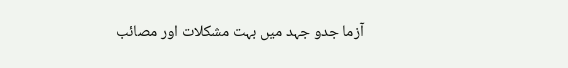آزما جدو جہد میں بہت مشکلات اور مصائب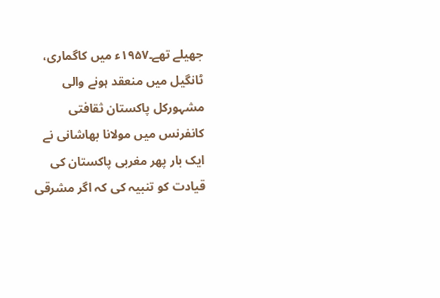جھیلے تھے۔۱۹۵۷ء میں کاگماری، ٹانگیل میں منعقد ہونے والی مشہورکل پاکستان ثقافتی کانفرنس میں مولانا بھاشانی نے ایک بار پھر مغربی پاکستان کی قیادت کو تنبیہ کی کہ اگر مشرقی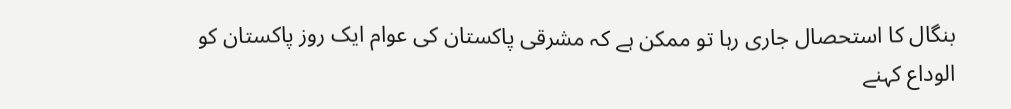بنگال کا استحصال جاری رہا تو ممکن ہے کہ مشرقی پاکستان کی عوام ایک روز پاکستان کو الوداع کہنے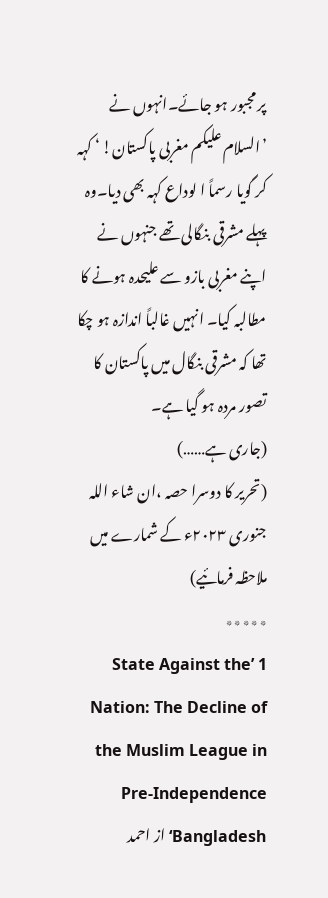پر مجبور ہو جائے۔انہوں نے ’السلام علیکم مغربی پاکستان! ‘ کہہ کر گویا رسماً ا لوداع کہہ بھی دیا۔وہ پہلے مشرقی بنگالی تھے جنہوں نے اپنے مغربی بازو سے علیحدہ ہونے کا مطالبہ کیا۔ انہیں غالباً اندازہ ہو چکا تھا کہ مشرقی بنگال میں پاکستان کا تصور مردہ ہو گیا ہے۔
(جاری ہے……)
(تحریر کا دوسرا حصہ ،ان شاء اللہ جنوری ۲۰۲۳ء کے شمارے میں ملاحظہ فرمائیے)
٭٭٭٭٭
1 ’State Against the Nation: The Decline of the Muslim League in Pre-Independence Bangladesh‘ از احمد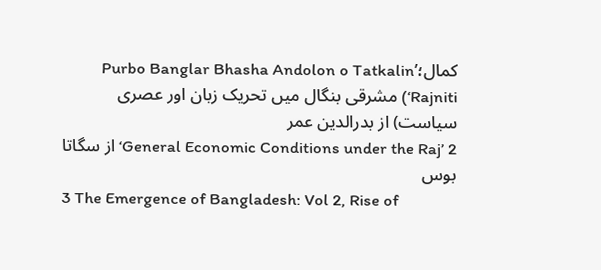کمال؛’Purbo Banglar Bhasha Andolon o Tatkalin Rajniti‘) مشرقی بنگال میں تحریک زبان اور عصری سیاست) از بدرالدین عمر
2 ’General Economic Conditions under the Raj‘ از سگاتا بوس
3 The Emergence of Bangladesh: Vol 2, Rise of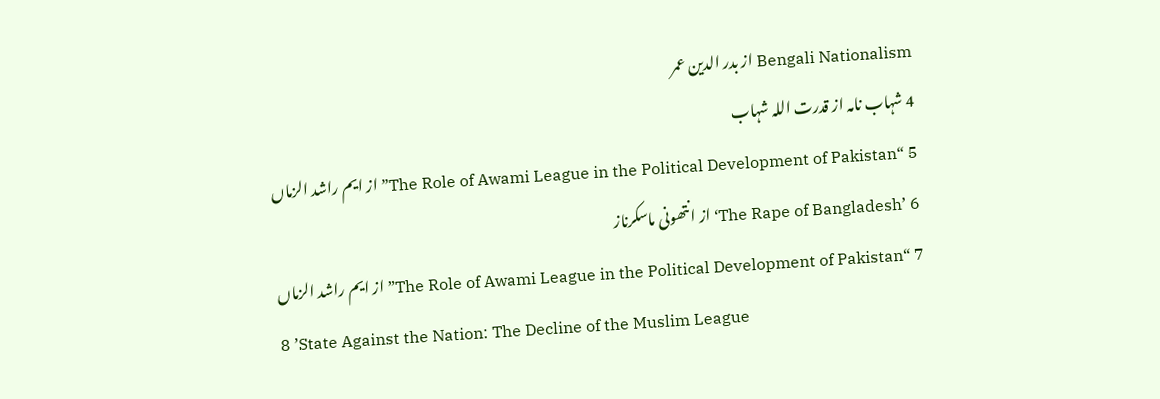Bengali Nationalism از بدر الدین عمر
4 شہاب نامہ از قدرت اللہ شہاب
5 “The Role of Awami League in the Political Development of Pakistan” از ایم راشد الزماں
6 ’The Rape of Bangladesh‘ از انتھونی ماسکرناز
7 “The Role of Awami League in the Political Development of Pakistan” از ایم راشد الزماں
8 ’State Against the Nation: The Decline of the Muslim League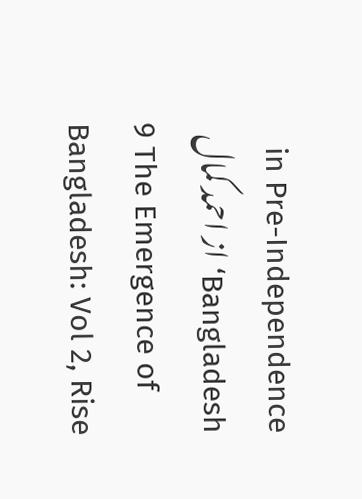in Pre-Independence Bangladesh‘ از احمد کمال
9 The Emergence of Bangladesh: Vol 2, Rise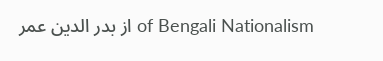of Bengali Nationalism از بدر الدین عمر